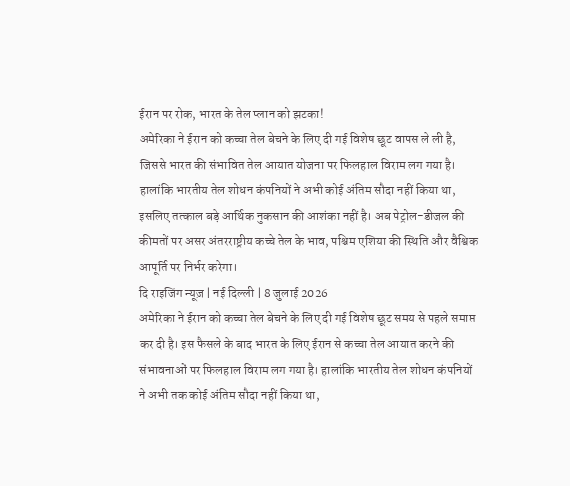ईरान पर रोक, भारत के तेल प्लान को झटका!
अमेरिका ने ईरान को कच्चा तेल बेचने के लिए दी गई विशेष छूट वापस ले ली है, जिससे भारत की संभावित तेल आयात योजना पर फिलहाल विराम लग गया है। हालांकि भारतीय तेल शोधन कंपनियों ने अभी कोई अंतिम सौदा नहीं किया था, इसलिए तत्काल बड़े आर्थिक नुकसान की आशंका नहीं है। अब पेट्रोल-डीजल की कीमतों पर असर अंतरराष्ट्रीय कच्चे तेल के भाव, पश्चिम एशिया की स्थिति और वैश्विक आपूर्ति पर निर्भर करेगा।
दि राइजिंग न्यूज़ | नई दिल्ली | 8 जुलाई 2026
अमेरिका ने ईरान को कच्चा तेल बेचने के लिए दी गई विशेष छूट समय से पहले समाप्त कर दी है। इस फैसले के बाद भारत के लिए ईरान से कच्चा तेल आयात करने की संभावनाओं पर फिलहाल विराम लग गया है। हालांकि भारतीय तेल शोधन कंपनियों ने अभी तक कोई अंतिम सौदा नहीं किया था,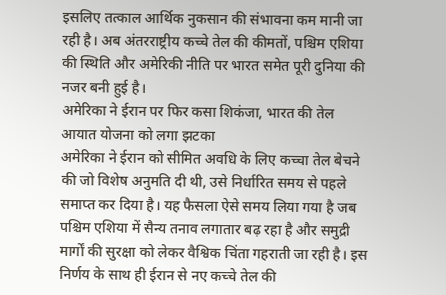इसलिए तत्काल आर्थिक नुकसान की संभावना कम मानी जा रही है। अब अंतरराष्ट्रीय कच्चे तेल की कीमतों, पश्चिम एशिया की स्थिति और अमेरिकी नीति पर भारत समेत पूरी दुनिया की नजर बनी हुई है।
अमेरिका ने ईरान पर फिर कसा शिकंजा, भारत की तेल आयात योजना को लगा झटका
अमेरिका ने ईरान को सीमित अवधि के लिए कच्चा तेल बेचने की जो विशेष अनुमति दी थी, उसे निर्धारित समय से पहले समाप्त कर दिया है। यह फैसला ऐसे समय लिया गया है जब पश्चिम एशिया में सैन्य तनाव लगातार बढ़ रहा है और समुद्री मार्गों की सुरक्षा को लेकर वैश्विक चिंता गहराती जा रही है। इस निर्णय के साथ ही ईरान से नए कच्चे तेल की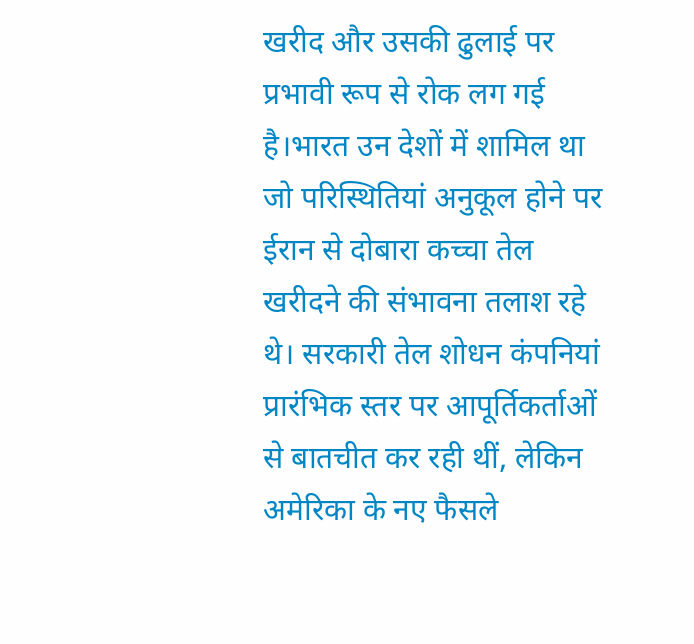खरीद और उसकी ढुलाई पर प्रभावी रूप से रोक लग गई है।भारत उन देशों में शामिल था जो परिस्थितियां अनुकूल होने पर ईरान से दोबारा कच्चा तेल खरीदने की संभावना तलाश रहे थे। सरकारी तेल शोधन कंपनियां प्रारंभिक स्तर पर आपूर्तिकर्ताओं से बातचीत कर रही थीं, लेकिन अमेरिका के नए फैसले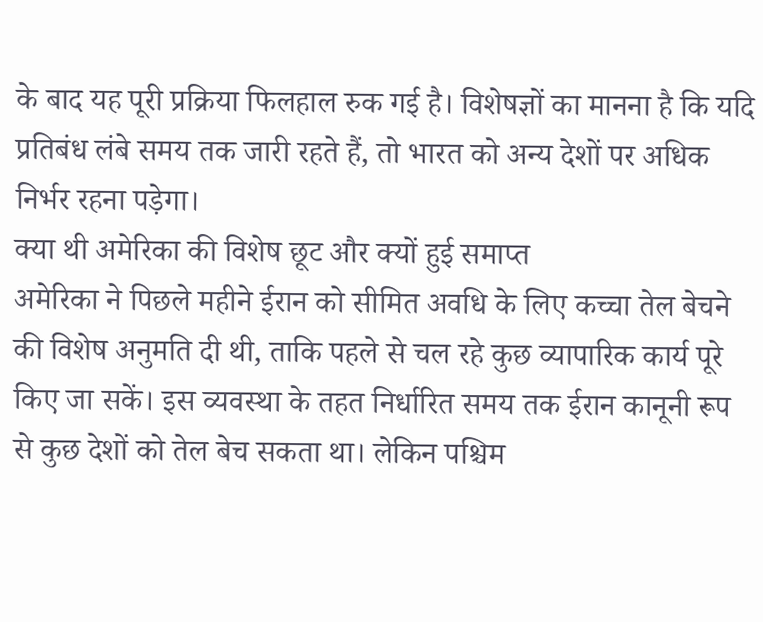के बाद यह पूरी प्रक्रिया फिलहाल रुक गई है। विशेषज्ञों का मानना है कि यदि प्रतिबंध लंबे समय तक जारी रहते हैं, तो भारत को अन्य देशों पर अधिक निर्भर रहना पड़ेगा।
क्या थी अमेरिका की विशेष छूट और क्यों हुई समाप्त
अमेरिका ने पिछले महीने ईरान को सीमित अवधि के लिए कच्चा तेल बेचने की विशेष अनुमति दी थी, ताकि पहले से चल रहे कुछ व्यापारिक कार्य पूरे किए जा सकें। इस व्यवस्था के तहत निर्धारित समय तक ईरान कानूनी रूप से कुछ देशों को तेल बेच सकता था। लेकिन पश्चिम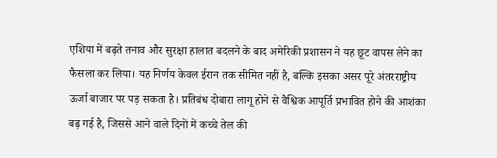एशिया में बढ़ते तनाव और सुरक्षा हालात बदलने के बाद अमेरिकी प्रशासन ने यह छूट वापस लेने का फैसला कर लिया। यह निर्णय केवल ईरान तक सीमित नहीं है, बल्कि इसका असर पूरे अंतरराष्ट्रीय ऊर्जा बाजार पर पड़ सकता है। प्रतिबंध दोबारा लागू होने से वैश्विक आपूर्ति प्रभावित होने की आशंका बढ़ गई है, जिससे आने वाले दिनों में कच्चे तेल की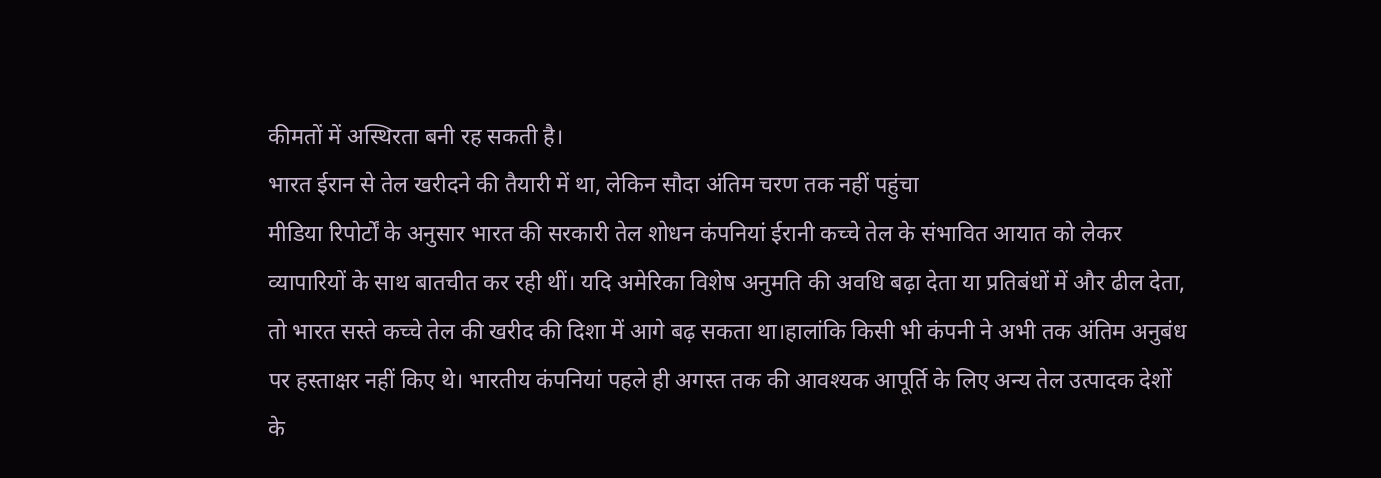कीमतों में अस्थिरता बनी रह सकती है।
भारत ईरान से तेल खरीदने की तैयारी में था, लेकिन सौदा अंतिम चरण तक नहीं पहुंचा
मीडिया रिपोर्टों के अनुसार भारत की सरकारी तेल शोधन कंपनियां ईरानी कच्चे तेल के संभावित आयात को लेकर व्यापारियों के साथ बातचीत कर रही थीं। यदि अमेरिका विशेष अनुमति की अवधि बढ़ा देता या प्रतिबंधों में और ढील देता, तो भारत सस्ते कच्चे तेल की खरीद की दिशा में आगे बढ़ सकता था।हालांकि किसी भी कंपनी ने अभी तक अंतिम अनुबंध पर हस्ताक्षर नहीं किए थे। भारतीय कंपनियां पहले ही अगस्त तक की आवश्यक आपूर्ति के लिए अन्य तेल उत्पादक देशों के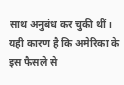साथ अनुबंध कर चुकी थीं। यही कारण है कि अमेरिका के इस फैसले से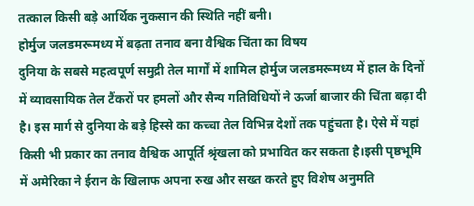तत्काल किसी बड़े आर्थिक नुकसान की स्थिति नहीं बनी।
होर्मुज जलडमरूमध्य में बढ़ता तनाव बना वैश्विक चिंता का विषय
दुनिया के सबसे महत्वपूर्ण समुद्री तेल मार्गों में शामिल होर्मुज जलडमरूमध्य में हाल के दिनों में व्यावसायिक तेल टैंकरों पर हमलों और सैन्य गतिविधियों ने ऊर्जा बाजार की चिंता बढ़ा दी है। इस मार्ग से दुनिया के बड़े हिस्से का कच्चा तेल विभिन्न देशों तक पहुंचता है। ऐसे में यहां किसी भी प्रकार का तनाव वैश्विक आपूर्ति श्रृंखला को प्रभावित कर सकता है।इसी पृष्ठभूमि में अमेरिका ने ईरान के खिलाफ अपना रुख और सख्त करते हुए विशेष अनुमति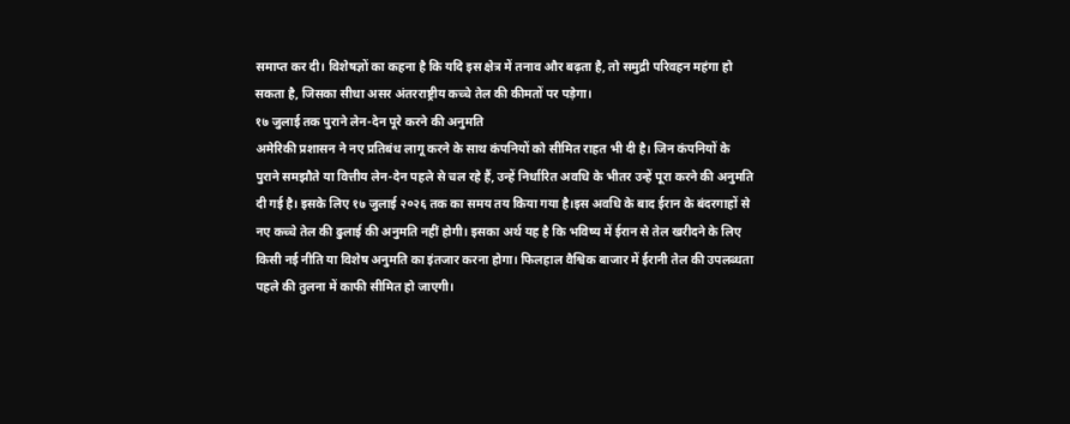समाप्त कर दी। विशेषज्ञों का कहना है कि यदि इस क्षेत्र में तनाव और बढ़ता है, तो समुद्री परिवहन महंगा हो सकता है, जिसका सीधा असर अंतरराष्ट्रीय कच्चे तेल की कीमतों पर पड़ेगा।
१७ जुलाई तक पुराने लेन-देन पूरे करने की अनुमति
अमेरिकी प्रशासन ने नए प्रतिबंध लागू करने के साथ कंपनियों को सीमित राहत भी दी है। जिन कंपनियों के पुराने समझौते या वित्तीय लेन-देन पहले से चल रहे हैं, उन्हें निर्धारित अवधि के भीतर उन्हें पूरा करने की अनुमति दी गई है। इसके लिए १७ जुलाई २०२६ तक का समय तय किया गया है।इस अवधि के बाद ईरान के बंदरगाहों से नए कच्चे तेल की ढुलाई की अनुमति नहीं होगी। इसका अर्थ यह है कि भविष्य में ईरान से तेल खरीदने के लिए किसी नई नीति या विशेष अनुमति का इंतजार करना होगा। फिलहाल वैश्विक बाजार में ईरानी तेल की उपलब्धता पहले की तुलना में काफी सीमित हो जाएगी।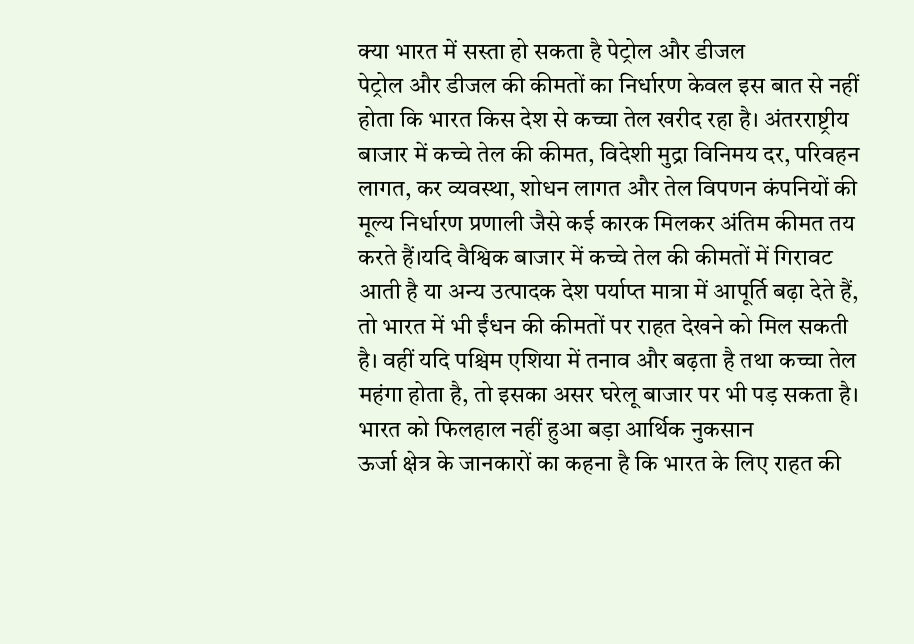क्या भारत में सस्ता हो सकता है पेट्रोल और डीजल
पेट्रोल और डीजल की कीमतों का निर्धारण केवल इस बात से नहीं होता कि भारत किस देश से कच्चा तेल खरीद रहा है। अंतरराष्ट्रीय बाजार में कच्चे तेल की कीमत, विदेशी मुद्रा विनिमय दर, परिवहन लागत, कर व्यवस्था, शोधन लागत और तेल विपणन कंपनियों की मूल्य निर्धारण प्रणाली जैसे कई कारक मिलकर अंतिम कीमत तय करते हैं।यदि वैश्विक बाजार में कच्चे तेल की कीमतों में गिरावट आती है या अन्य उत्पादक देश पर्याप्त मात्रा में आपूर्ति बढ़ा देते हैं, तो भारत में भी ईंधन की कीमतों पर राहत देखने को मिल सकती है। वहीं यदि पश्चिम एशिया में तनाव और बढ़ता है तथा कच्चा तेल महंगा होता है, तो इसका असर घरेलू बाजार पर भी पड़ सकता है।
भारत को फिलहाल नहीं हुआ बड़ा आर्थिक नुकसान
ऊर्जा क्षेत्र के जानकारों का कहना है कि भारत के लिए राहत की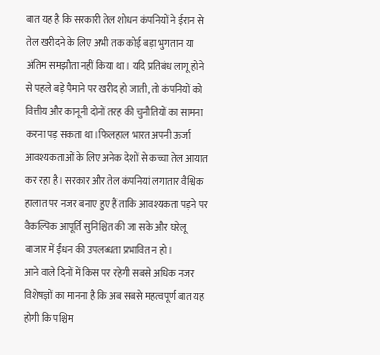बात यह है कि सरकारी तेल शोधन कंपनियों ने ईरान से तेल खरीदने के लिए अभी तक कोई बड़ा भुगतान या अंतिम समझौता नहीं किया था। यदि प्रतिबंध लागू होने से पहले बड़े पैमाने पर खरीद हो जाती, तो कंपनियों को वित्तीय और कानूनी दोनों तरह की चुनौतियों का सामना करना पड़ सकता था।फिलहाल भारत अपनी ऊर्जा आवश्यकताओं के लिए अनेक देशों से कच्चा तेल आयात कर रहा है। सरकार और तेल कंपनियां लगातार वैश्विक हालात पर नजर बनाए हुए हैं ताकि आवश्यकता पड़ने पर वैकल्पिक आपूर्ति सुनिश्चित की जा सके और घरेलू बाजार में ईंधन की उपलब्धता प्रभावित न हो।
आने वाले दिनों में किस पर रहेगी सबसे अधिक नजर
विशेषज्ञों का मानना है कि अब सबसे महत्वपूर्ण बात यह होगी कि पश्चिम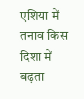एशिया में तनाव किस दिशा में बढ़ता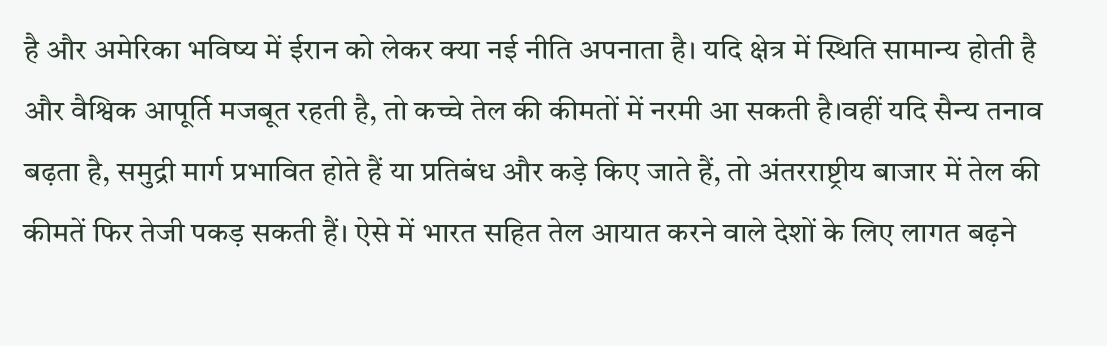है और अमेरिका भविष्य में ईरान को लेकर क्या नई नीति अपनाता है। यदि क्षेत्र में स्थिति सामान्य होती है और वैश्विक आपूर्ति मजबूत रहती है, तो कच्चे तेल की कीमतों में नरमी आ सकती है।वहीं यदि सैन्य तनाव बढ़ता है, समुद्री मार्ग प्रभावित होते हैं या प्रतिबंध और कड़े किए जाते हैं, तो अंतरराष्ट्रीय बाजार में तेल की कीमतें फिर तेजी पकड़ सकती हैं। ऐसे में भारत सहित तेल आयात करने वाले देशों के लिए लागत बढ़ने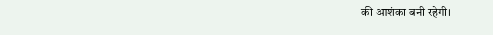की आशंका बनी रहेगी।